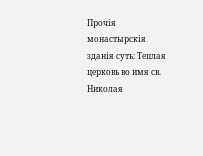Прочія монастырскія зданія суть: Теплая церковь во имя св. Николая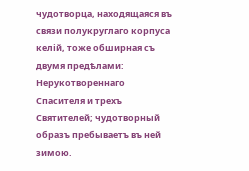чудотворца, находящаяся въ связи полукруглаго корпуса келій, тоже обширная съ двумя предѣлами: Нерукотвореннаго Спасителя и трехъ Святителей; чудотворный образъ пребываетъ въ ней зимою.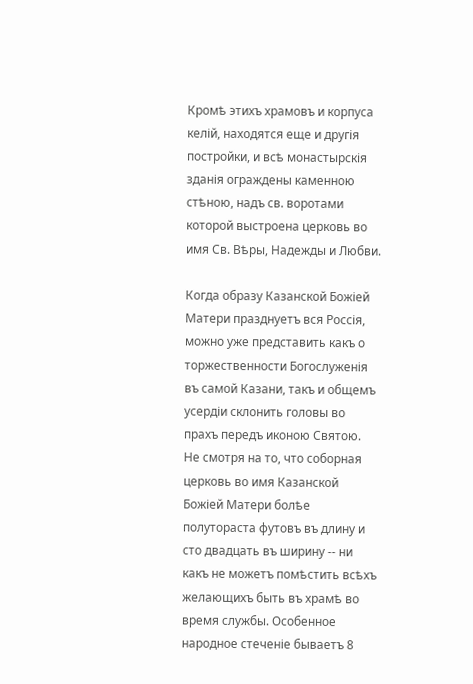Кромѣ этихъ храмовъ и корпуса келій, находятся еще и другія постройки, и всѣ монастырскія зданія ограждены каменною стѣною, надъ св. воротами которой выстроена церковь во имя Св. Вѣры, Надежды и Любви.

Когда образу Казанской Божіей Матери празднуетъ вся Россія, можно уже представить какъ о торжественности Богослуженія въ самой Казани, такъ и общемъ усердіи склонить головы во прахъ передъ иконою Святою. Не смотря на то, что соборная церковь во имя Казанской Божіей Матери болѣе полутораста футовъ въ длину и сто двадцать въ ширину -- ни какъ не можетъ помѣстить всѣхъ желающихъ быть въ храмѣ во время службы. Особенное народное стеченіе бываетъ 8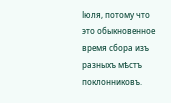Іюля, потому что это обыкновенное время сбора изъ разныхъ мѣстъ поклонниковъ.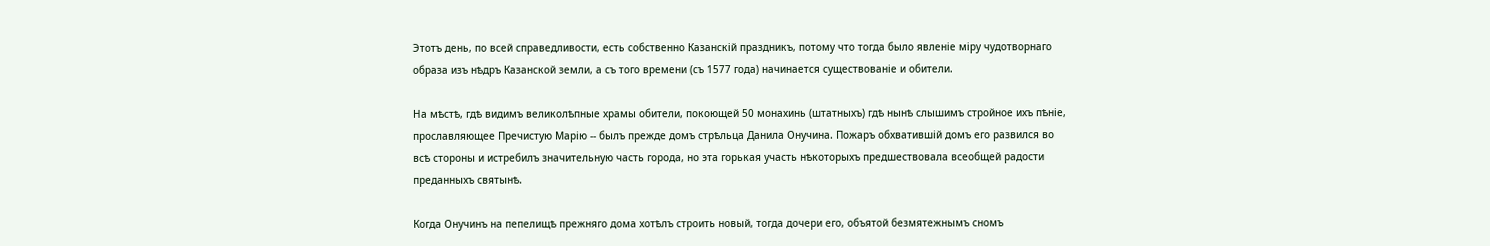Этотъ день, по всей справедливости, есть собственно Казанскій праздникъ, потому что тогда было явленіе міру чудотворнаго образа изъ нѣдръ Казанской земли, а съ того времени (съ 1577 года) начинается существованіе и обители.

На мѣстѣ, гдѣ видимъ великолѣпные храмы обители, покоющей 50 монахинь (штатныхъ) гдѣ нынѣ слышимъ стройное ихъ пѣніе, прославляющее Пречистую Марію -- былъ прежде домъ стрѣльца Данила Онучина. Пожаръ обхватившій домъ его развился во всѣ стороны и истребилъ значительную часть города, но эта горькая участь нѣкоторыхъ предшествовала всеобщей радости преданныхъ святынѣ.

Когда Онучинъ на пепелищѣ прежняго дома хотѣлъ строить новый, тогда дочери его, объятой безмятежнымъ сномъ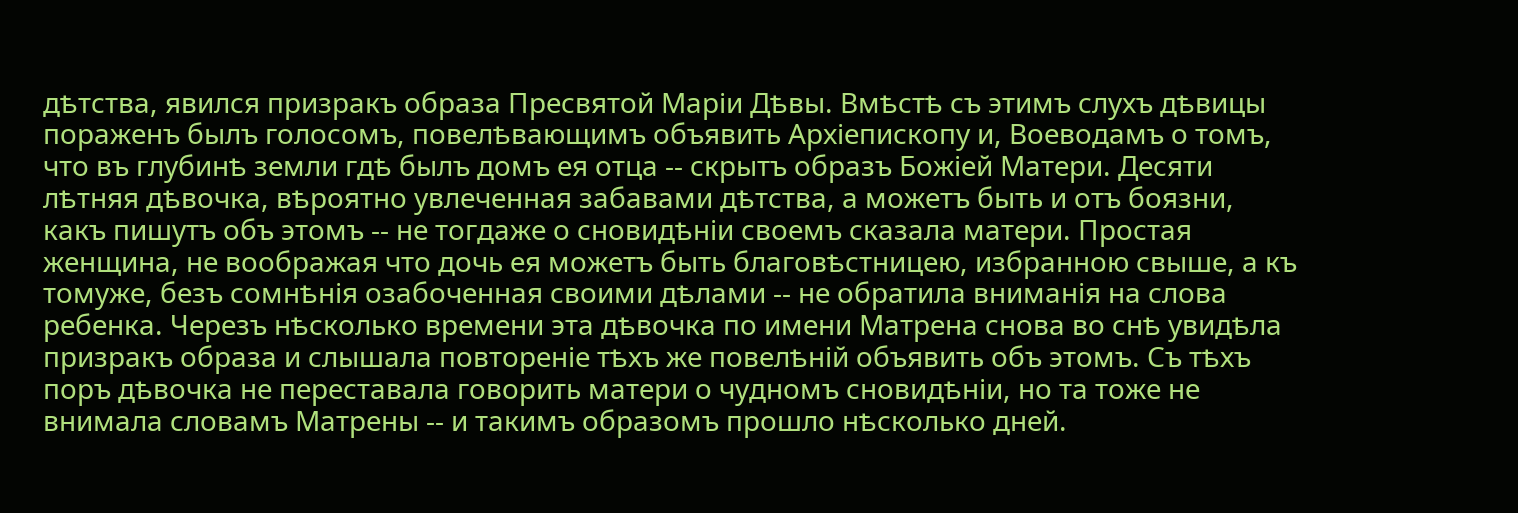дѣтства, явился призракъ образа Пресвятой Маріи Дѣвы. Вмѣстѣ съ этимъ слухъ дѣвицы пораженъ былъ голосомъ, повелѣвающимъ объявить Архіепископу и, Воеводамъ о томъ, что въ глубинѣ земли гдѣ былъ домъ ея отца -- скрытъ образъ Божіей Матери. Десяти лѣтняя дѣвочка, вѣроятно увлеченная забавами дѣтства, а можетъ быть и отъ боязни, какъ пишутъ объ этомъ -- не тогдаже о сновидѣніи своемъ сказала матери. Простая женщина, не воображая что дочь ея можетъ быть благовѣстницею, избранною свыше, а къ томуже, безъ сомнѣнія озабоченная своими дѣлами -- не обратила вниманія на слова ребенка. Черезъ нѣсколько времени эта дѣвочка по имени Матрена снова во снѣ увидѣла призракъ образа и слышала повтореніе тѣхъ же повелѣній объявить объ этомъ. Съ тѣхъ поръ дѣвочка не переставала говорить матери о чудномъ сновидѣніи, но та тоже не внимала словамъ Матрены -- и такимъ образомъ прошло нѣсколько дней.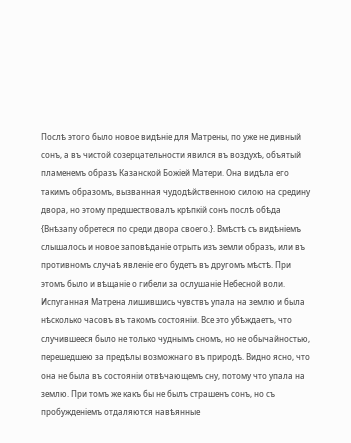Послѣ этого было новое видѣніе для Матрены, по уже не дивный сонъ, а въ чистой созерцательности явился въ воздухѣ, объятый пламенемъ образъ Казанской Божіей Матери. Она видѣла его такимъ образомъ, вызванная чудодѣйственною силою на средину двора, но этому предшествовалъ крѣпкій сонъ послѣ обѣда {Внѣзапу обретеся по среди двора своего.}. Вмѣстѣ съ видѣніемъ слышалось и новое заповѣданіе отрыть изъ земли образъ, или въ противномъ случаѣ явленіе его будетъ въ другомъ мѣстѣ. При этомъ было и вѣщаніе о гибели за ослушаніе Небесной воли. Испуганная Матрена лишившись чувствъ упала на землю и была нѣсколько часовъ въ такомъ состояніи. Все это убѣждаетъ, что случившееся было не только чуднымъ сномъ, но не обычайностью, перешедшею за предѣлы возможнаго въ природѣ. Видно ясно, что она не была въ состояніи отвѣчающемъ сну, потому что упала на землю. При томъ же какъ бы не былъ страшенъ сонъ, но съ пробужденіемъ отдаляются навѣянные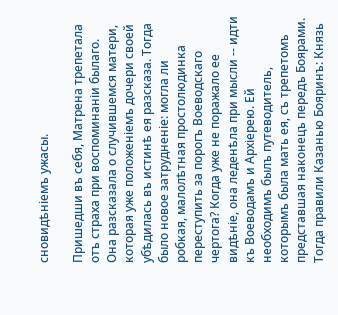сновидѣніемъ ужасы.

Пришедши въ себя, Матрена трепетала отъ страха при воспоминаніи былаго. Она разсказала о случившемся матери, которая уже положеніемъ дочери своей убѣдилась въ истинѣ ея разсказа. Тогда было новое затрудненіе: могла ли робкая, малолѣтная простолюдинка переступить за порогъ Воеводскаго чертога? Когда уже не поражало ее видѣніе, она леденѣла при мысли -- идти къ Воеводамъ и Архіерею. Ей необходимъ былъ путеводитель, которымъ была мать ея, съ трепетомъ представшая наконецъ передъ Боярами. Тогда правили Казанью Бояринъ: Князь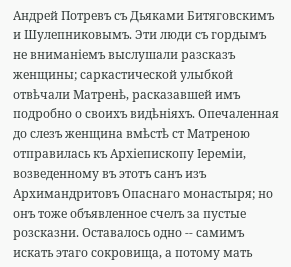Андрей Потревъ съ Дьяками Битяговскимъ и Шулепниковымъ. Эти люди съ гордымъ не вниманіемъ выслушали разсказъ женщины; саркастической улыбкой отвѣчали Матренѣ, расказавшей имъ подробно о своихъ видѣніяхъ. Опечаленная до слезъ женщина вмѣстѣ ст Матреною отправилась къ Архіепископу Іереміи, возведенному въ этотъ санъ изъ Архимандритовъ Опаснаго монастыря; но онъ тоже объявленное счелъ за пустые розсказни. Оставалось одно -- самимъ искать этаго сокровища, а потому мать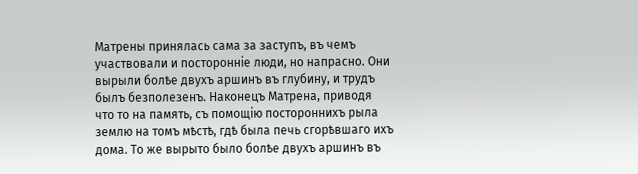Матрены принялась сама за заступъ, въ чемъ участвовали и посторонніе люди, но напрасно. Они вырыли болѣе двухъ аршинъ въ глубину, и трудъ былъ безполезенъ. Наконецъ Матрена, приводя что то на память, съ помощію постороннихъ рыла землю на томъ мѣстѣ, гдѣ была печь сгорѣвшаго ихъ дома. То же вырыто было болѣе двухъ аршинъ въ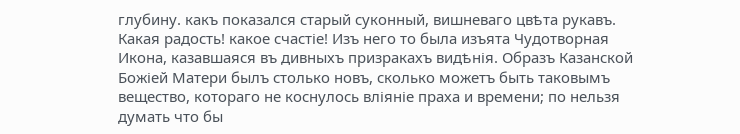глубину. какъ показался старый суконный, вишневаго цвѣта рукавъ. Какая радость! какое счастіе! Изъ него то была изъята Чудотворная Икона, казавшаяся въ дивныхъ призракахъ видѣнія. Образъ Казанской Божіей Матери былъ столько новъ, сколько можетъ быть таковымъ вещество, котораго не коснулось вліяніе праха и времени; по нельзя думать что бы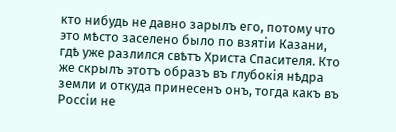кто нибудь не давно зарылъ его, потому что это мѣсто заселено было по взятіи Казани, гдѣ уже разлился свѣтъ Христа Спасителя. Кто же скрылъ этотъ образъ въ глубокія нѣдра земли и откуда принесенъ онъ, тогда какъ въ Россіи не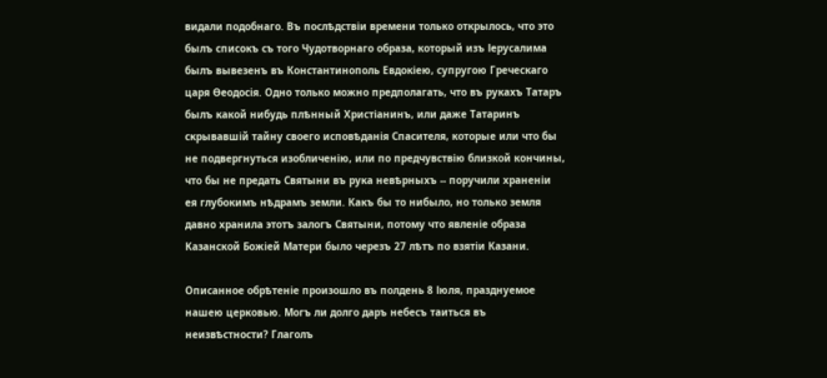видали подобнаго. Въ послѣдствіи времени только открылось, что это былъ списокъ съ того Чудотворнаго образа, который изъ Іерусалима былъ вывезенъ въ Константинополь Евдокіею, супругою Греческаго царя Ѳеодосія. Одно только можно предполагать, что въ рукахъ Татаръ былъ какой нибудь плѣнный Христіанинъ, или даже Татаринъ скрывавшій тайну своего исповѣданія Спасителя, которые или что бы не подвергнуться изобличенію, или по предчувствію близкой кончины, что бы не предать Святыни въ рука невѣрныхъ -- поручили храненіи ея глубокимъ нѣдрамъ земли. Какъ бы то нибыло, но только земля давно хранила этотъ залогъ Святыни, потому что явленіе образа Казанской Божіей Матери было черезъ 27 лѣтъ по взятіи Казани.

Описанное обрѣтеніе произошло въ полдень 8 Іюля, празднуемое нашею церковью. Могъ ли долго даръ небесъ таиться въ неизвѣстности? Глаголъ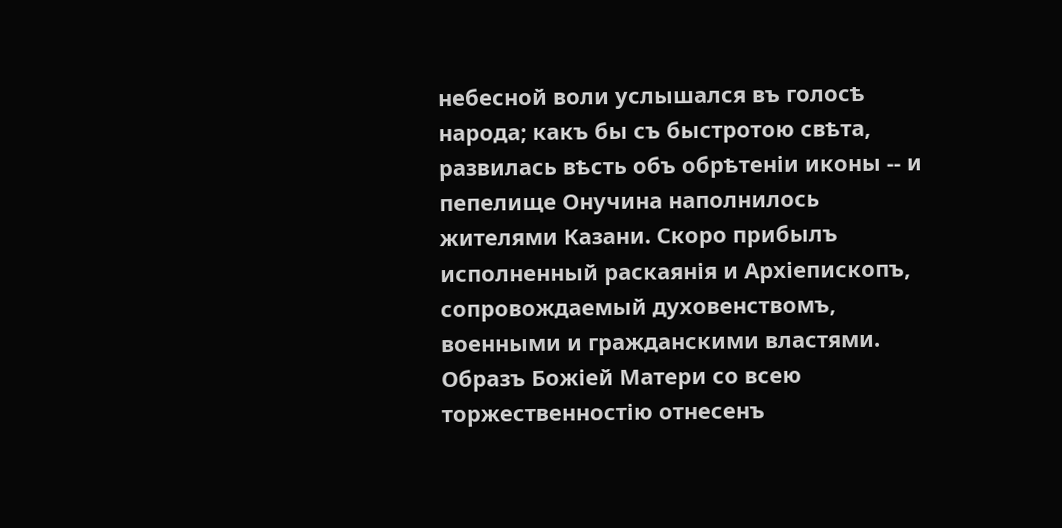небесной воли услышался въ голосѣ народа; какъ бы съ быстротою свѣта, развилась вѣсть объ обрѣтеніи иконы -- и пепелище Онучина наполнилось жителями Казани. Скоро прибылъ исполненный раскаянія и Архіепископъ, сопровождаемый духовенствомъ, военными и гражданскими властями. Образъ Божіей Матери со всею торжественностію отнесенъ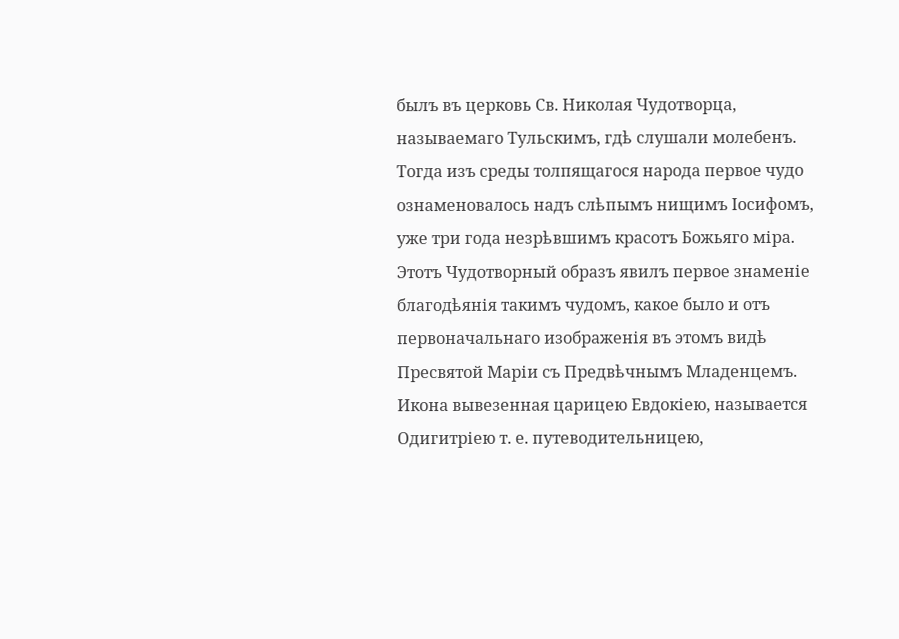былъ въ церковь Св. Николая Чудотворца, называемаго Тульскимъ, гдѣ слушали молебенъ. Тогда изъ среды толпящагося народа первое чудо ознаменовалось надъ слѣпымъ нищимъ Іосифомъ, уже три года незрѣвшимъ красотъ Божьяго міра. Этотъ Чудотворный образъ явилъ первое знаменіе благодѣянія такимъ чудомъ, какое было и отъ первоначальнаго изображенія въ этомъ видѣ Пресвятой Маріи съ Предвѣчнымъ Младенцемъ. Икона вывезенная царицею Евдокіею, называется Одигитріею т. е. путеводительницею,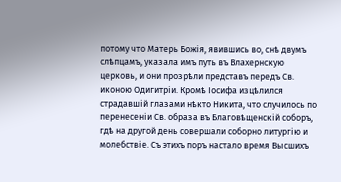потому что Матерь Божія, явившись во, снѣ двумъ слѣпцамъ, указала имъ путь въ Влахернскую церковь, и они прозрѣли представъ передъ Св. иконою Одигитріи. Кромѣ Іосифа изцѣлился страдавшій глазами нѣкто Никита, что случилось по перенесеніи Св. образа въ Благовѣщенскій соборъ, гдѣ на другой день совершали соборно литургію и молебствіе. Съ этихъ поръ настало время Высшихъ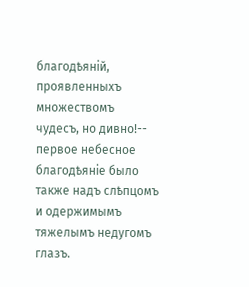благодѣяній, проявленныхъ множествомъ чудесъ, но дивно!-- первое небесное благодѣяніе было также надъ слѣпцомъ и одержимымъ тяжелымъ недугомъ глазъ.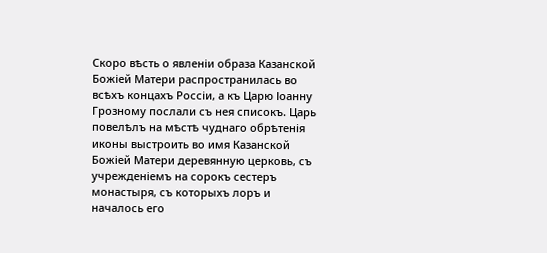Скоро вѣсть о явленіи образа Казанской Божіей Матери распространилась во всѣхъ концахъ Россіи, а къ Царю Іоанну Грозному послали съ нея списокъ. Царь повелѣлъ на мѣстѣ чуднаго обрѣтенія иконы выстроить во имя Казанской Божіей Матери деревянную церковь, съ учрежденіемъ на сорокъ сестеръ монастыря, съ которыхъ лоръ и началось его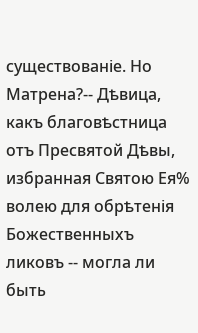существованіе. Но Матрена?-- Дѣвица, какъ благовѣстница отъ Пресвятой Дѣвы, избранная Святою Ея% волею для обрѣтенія Божественныхъ ликовъ -- могла ли быть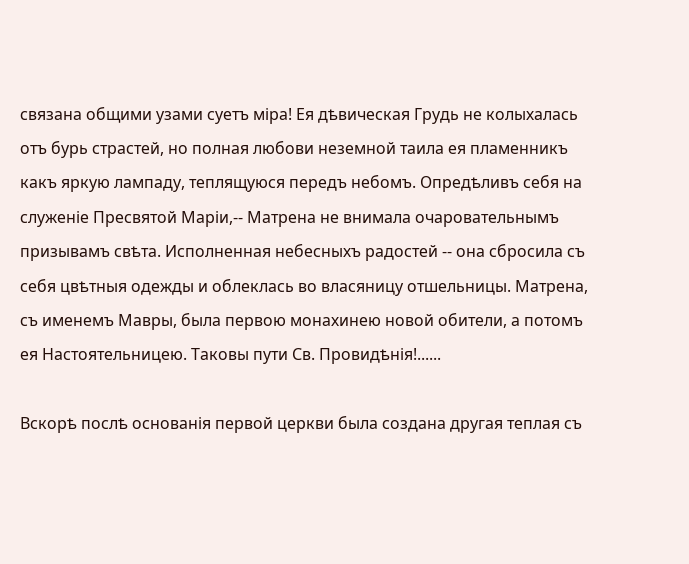связана общими узами суетъ міра! Ея дѣвическая Грудь не колыхалась отъ бурь страстей, но полная любови неземной таила ея пламенникъ какъ яркую лампаду, теплящуюся передъ небомъ. Опредѣливъ себя на служеніе Пресвятой Маріи,-- Матрена не внимала очаровательнымъ призывамъ свѣта. Исполненная небесныхъ радостей -- она сбросила съ себя цвѣтныя одежды и облеклась во власяницу отшельницы. Матрена, съ именемъ Мавры, была первою монахинею новой обители, а потомъ ея Настоятельницею. Таковы пути Св. Провидѣнія!......

Вскорѣ послѣ основанія первой церкви была создана другая теплая съ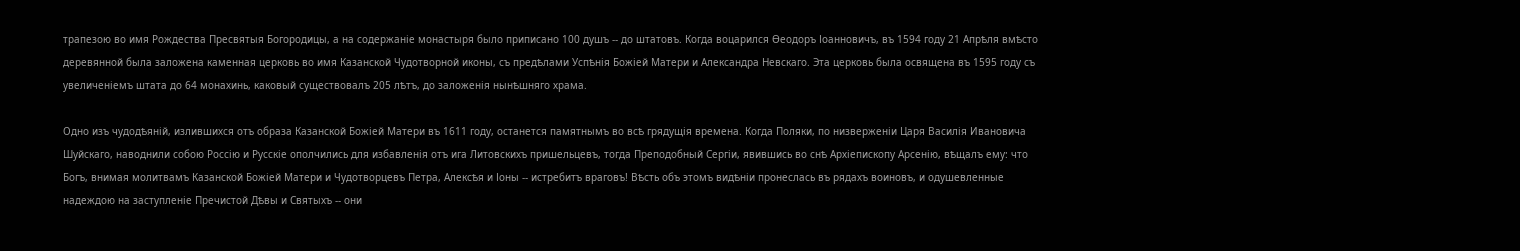трапезою во имя Рождества Пресвятыя Богородицы, а на содержаніе монастыря было приписано 100 душъ -- до штатовъ. Когда воцарился Ѳеодоръ Іоанновичъ, въ 1594 году 21 Апрѣля вмѣсто деревянной была заложена каменная церковь во имя Казанской Чудотворной иконы, съ предѣлами Успѣнія Божіей Матери и Александра Невскаго. Эта церковь была освящена въ 1595 году съ увеличеніемъ штата до 64 монахинь, каковый существовалъ 205 лѣтъ, до заложенія нынѣшняго храма.

Одно изъ чудодѣяній, излившихся отъ образа Казанской Божіей Матери въ 1611 году, останется памятнымъ во всѣ грядущія времена. Когда Поляки, по низверженіи Царя Василія Ивановича Шуйскаго, наводнили собою Россію и Русскіе ополчились для избавленія отъ ига Литовскихъ пришельцевъ, тогда Преподобный Сергіи, явившись во снѣ Архіепископу Арсенію, вѣщалъ ему: что Богъ, внимая молитвамъ Казанской Божіей Матери и Чудотворцевъ Петра, Алексѣя и Іоны -- истребитъ враговъ! Вѣсть объ этомъ видѣніи пронеслась въ рядахъ воиновъ, и одушевленные надеждою на заступленіе Пречистой Дѣвы и Святыхъ -- они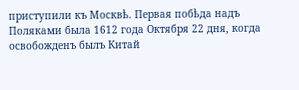приступили къ Москвѣ. Первая побѣда надъ Поляками была 1612 года Октября 22 дня, когда освобожденъ былъ Китай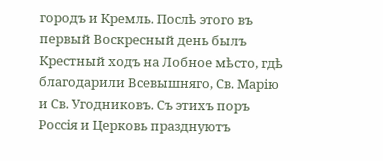городъ и Кремль. Послѣ этого въ первый Воскресный день былъ Крестный ходъ на Лобное мѣсто, гдѣ благодарили Всевышняго, Св. Марію и Св. Угодниковъ. Съ этихъ поръ Россія и Церковь празднуютъ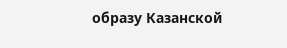образу Казанской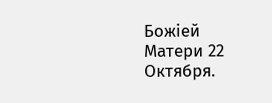Божіей Матери 22 Октября.